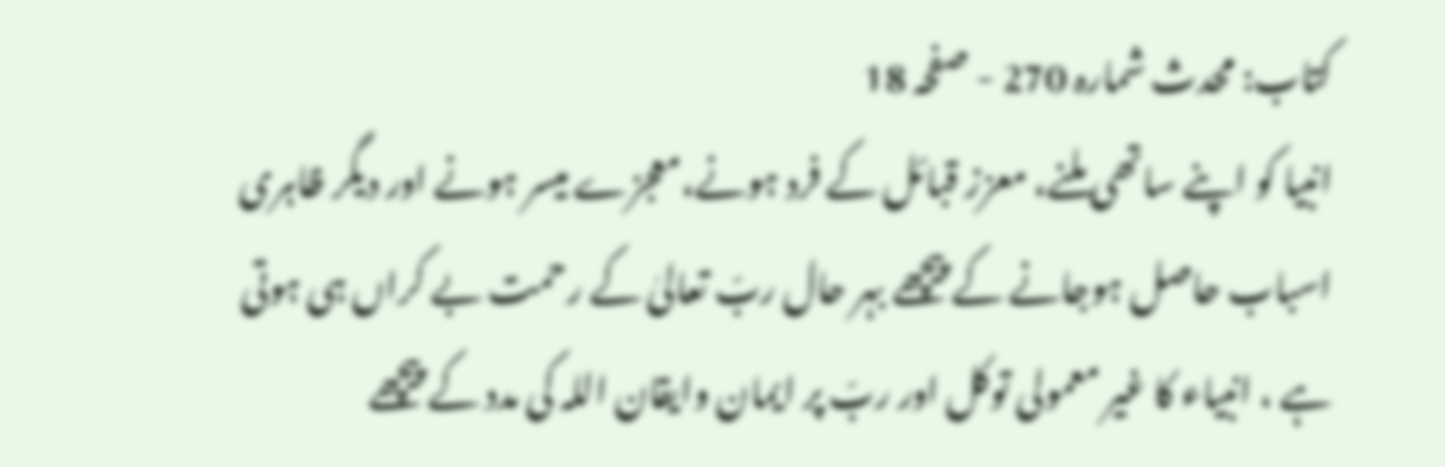کتاب: محدث شمارہ 270 - صفحہ 18
انبیا کو اپنے ساتھی ملنے، معزز قبائل کے فرد ہونے،معجزے میسر ہونے اور دیگر ظاہری اسباب حاصل ہوجانے کے پیچھے بہر حال ربّ تعالیٰ کے رحمت بے کراں ہی ہوتی ہے ، انبیاء کا غیر معمولی توکل اور ربّ پر ایمان وایقان اللہ کی مدد کے پیچھے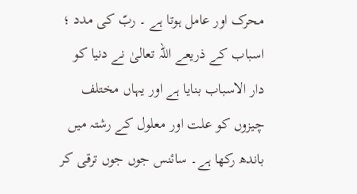محرک اور عامل ہوتا ہے ۔ ربّ کی مدد ؛ اسباب کے ذریعے اللہ تعالیٰ نے دنیا کو دار الاسباب بنایا ہے اور یہاں مختلف چیزوں کو علت اور معلول کے رشتہ میں باندھ رکھا ہے۔ سائنس جوں جوں ترقی کر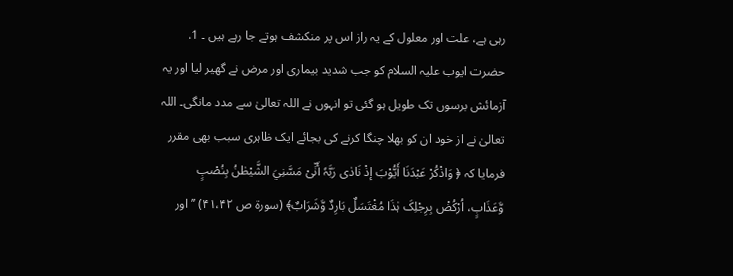رہی ہے، علت اور معلول کے یہ راز اس پر منکشف ہوتے جا رہے ہیں ۔ 1. حضرت ایوب علیہ السلام کو جب شدید بیماری اور مرض نے گھیر لیا اور یہ آزمائش برسوں تک طویل ہو گئی تو انہوں نے اللہ تعالیٰ سے مدد مانگی۔ اللہ تعالیٰ نے از خود ان کو بھلا چنگا کرنے کی بجائے ایک ظاہری سبب بھی مقرر فرمایا کہ ﴿ وَاذْکُرْ عَبْدَنَا أَیُّوْبَ إذْ نَادٰی رَبَّہٗ أَنِّیْ مَسَّنِيَ الشَّیْطٰنُ بِنُصْبٍ وَّعَذَابٍ، اُرْکُضْ بِرِجْلِکَ ہٰذَا مُغْتَسَلٌ بَارِدٌ وَّشَرَابٌ﴾ (سورۃ ص ۴۱،۴۲) ’’اور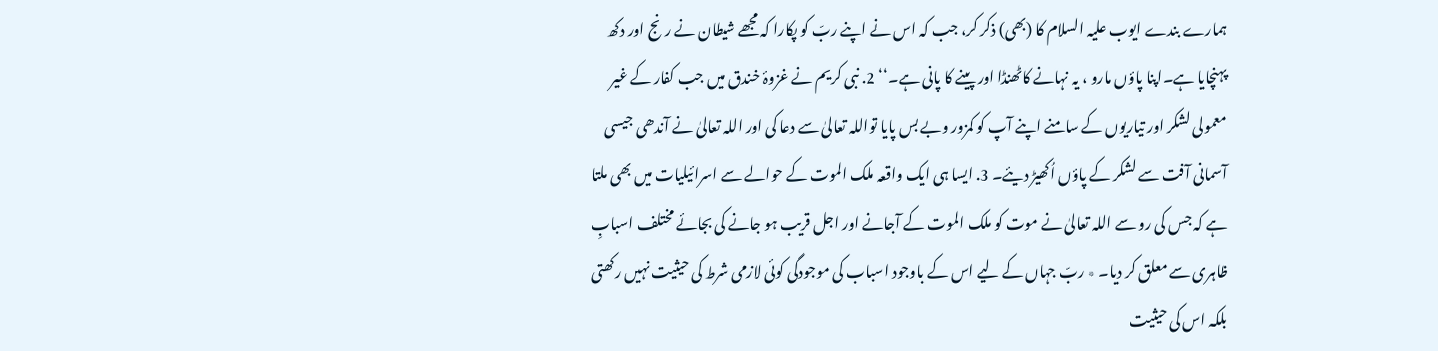ہمارے بندے ایوب علیہ السلام کا (بھی) ذکر کر، جب کہ اس نے اپنے ربّ کو پکارا کہ مجھے شیطان نے رنج اور دکھ پہنچایا ہے۔اپنا پاؤں مارو ، یہ نہانے کاٹھنڈا اور پینے کا پانی ہے۔‘‘ 2. نبی کریم نے غزوۂ خندق میں جب کفار کے غیر معمولی لشکر اور تیاریوں کے سامنے اپنے آپ کو کمزور وبے بس پایا تواللہ تعالیٰ سے دعا کی اور اللہ تعالیٰ نے آندھی جیسی آسمانی آفت سے لشکر کے پاؤں اُکھیڑ دیئے۔ 3. ایسا ہی ایک واقعہ ملک الموت کے حوالے سے اسرائیلیات میں بھی ملتا ہے کہ جس کی رو سے اللہ تعالیٰ نے موت کو ملک الموت کے آجانے اور اجل قریب ہو جانے کی بجائے مختلف اسبابِ ظاہری سے معلق کر دیا۔ ٭ ربّ جہاں کے لیے اس کے باوجود اسباب کی موجودگی کوئی لازمی شرط کی حیثیت نہیں رکھتی بلکہ اس کی حیثیت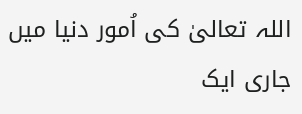اللہ تعالیٰ کی اُمور دنیا میں جاری ایک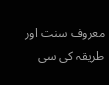معروف سنت اور طریقہ کی سی